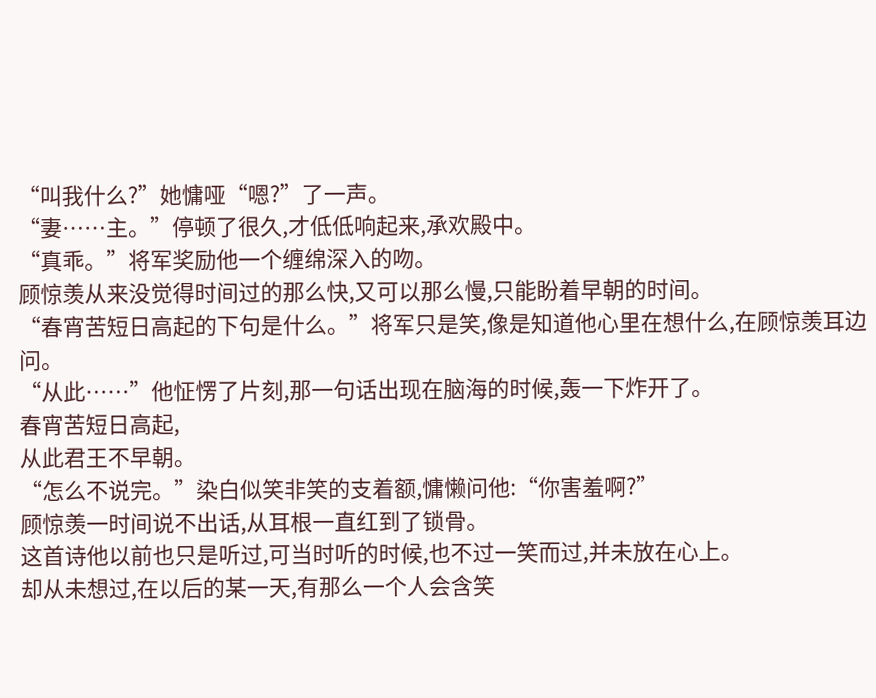“叫我什么?”她慵哑“嗯?”了一声。
“妻……主。”停顿了很久,才低低响起来,承欢殿中。
“真乖。”将军奖励他一个缠绵深入的吻。
顾惊羡从来没觉得时间过的那么快,又可以那么慢,只能盼着早朝的时间。
“春宵苦短日高起的下句是什么。”将军只是笑,像是知道他心里在想什么,在顾惊羡耳边问。
“从此……”他怔愣了片刻,那一句话出现在脑海的时候,轰一下炸开了。
春宵苦短日高起,
从此君王不早朝。
“怎么不说完。”染白似笑非笑的支着额,慵懒问他:“你害羞啊?”
顾惊羡一时间说不出话,从耳根一直红到了锁骨。
这首诗他以前也只是听过,可当时听的时候,也不过一笑而过,并未放在心上。
却从未想过,在以后的某一天,有那么一个人会含笑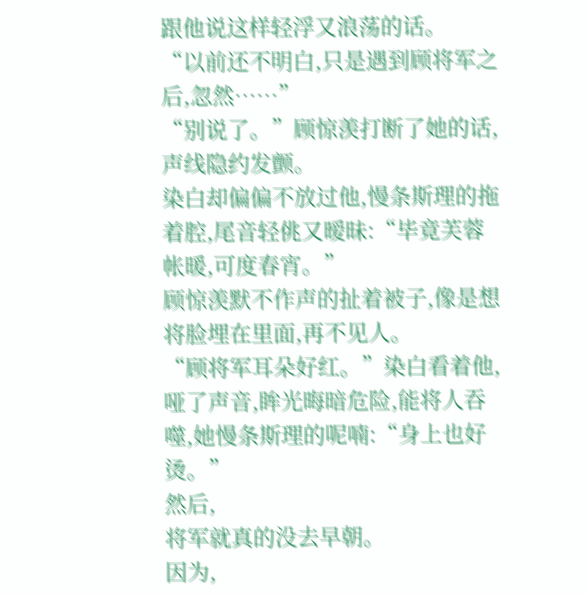跟他说这样轻浮又浪荡的话。
“以前还不明白,只是遇到顾将军之后,忽然……”
“别说了。”顾惊羡打断了她的话,声线隐约发颤。
染白却偏偏不放过他,慢条斯理的拖着腔,尾音轻佻又暧昧:“毕竟芙蓉帐暖,可度春宵。”
顾惊羡默不作声的扯着被子,像是想将脸埋在里面,再不见人。
“顾将军耳朵好红。”染白看着他,哑了声音,眸光晦暗危险,能将人吞噬,她慢条斯理的呢喃:“身上也好烫。”
然后,
将军就真的没去早朝。
因为,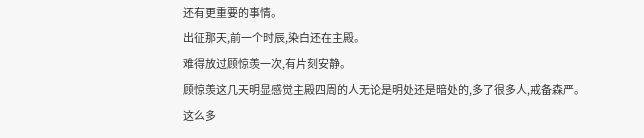还有更重要的事情。
出征那天,前一个时辰,染白还在主殿。
难得放过顾惊羡一次,有片刻安静。
顾惊羡这几天明显感觉主殿四周的人无论是明处还是暗处的,多了很多人,戒备森严。
这么多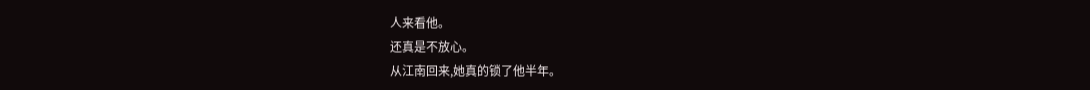人来看他。
还真是不放心。
从江南回来,她真的锁了他半年。